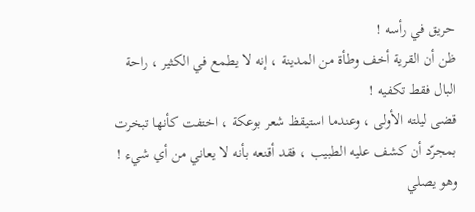حريق في رأسه !
ظن أن القرية أخف وطأة من المدينة ، إنه لا يطمع في الكثير ، راحة البال فقط تكفيه !
قضى ليلته الأولى ، وعندما استيقظ شعر بوعكة ، اختفت كأنها تبخرت بمجرّد أن كشف عليه الطبيب ، فقد أقنعه بأنه لا يعاني من أي شيء !
وهو يصلي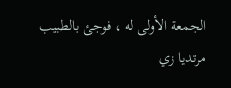الجمعة الأولى له ، فوجئ بالطبيب مرتديا زي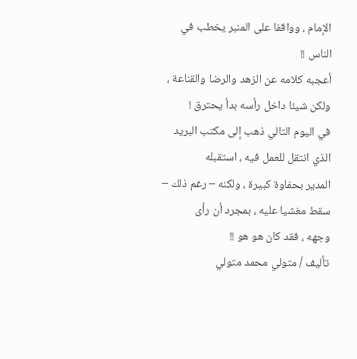الإمام ، وواقفا على المنبر يخطب في الناس !!
أعجبه كلامه عن الزهد والرضا والقناعة ، ولكن شيئا داخل رأسه بدأ يحترق !
في اليوم التالي ذهب إلى مكتب البريد الذي انتقل للعمل فيه ، استقبله
المدير بحفاوة كبيرة ، ولكنه – رغم ذلك – سقط مغشيا عليه ، بمجرد أن رأى
وجهه ، فقد كان هو هو !!
تأليف / متولي محمد متولي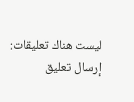ليست هناك تعليقات:
إرسال تعليق